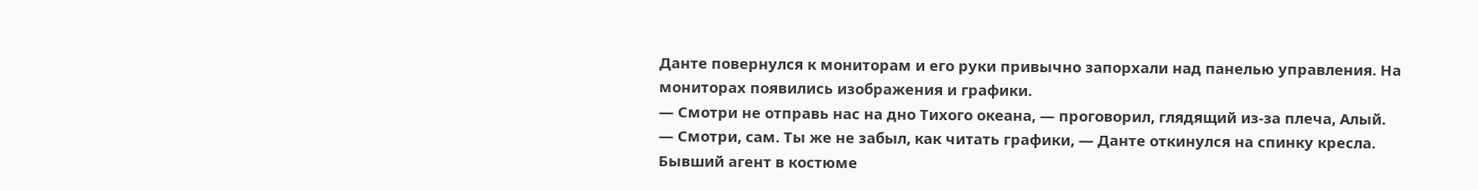Данте повернулся к мониторам и его руки привычно запорхали над панелью управления. На мониторах появились изображения и графики.
— Смотри не отправь нас на дно Тихого океана, — проговорил, глядящий из-за плеча, Алый.
— Смотри, сам. Ты же не забыл, как читать графики, — Данте откинулся на спинку кресла.
Бывший агент в костюме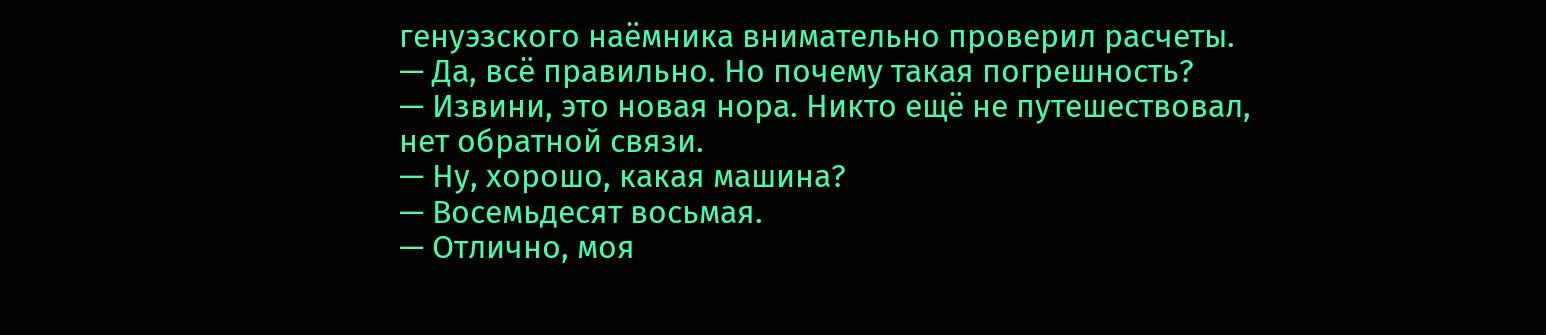генуэзского наёмника внимательно проверил расчеты.
— Да, всё правильно. Но почему такая погрешность?
— Извини, это новая нора. Никто ещё не путешествовал, нет обратной связи.
— Ну, хорошо, какая машина?
— Восемьдесят восьмая.
— Отлично, моя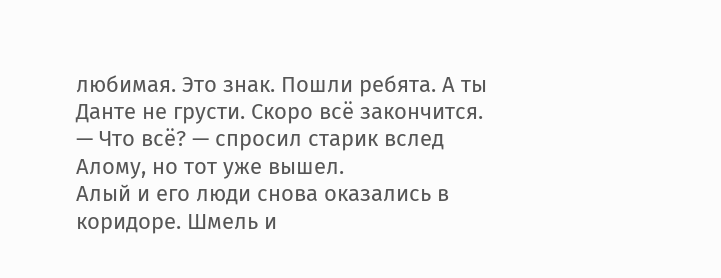любимая. Это знак. Пошли ребята. А ты Данте не грусти. Скоро всё закончится.
— Что всё? — спросил старик вслед Алому, но тот уже вышел.
Алый и его люди снова оказались в коридоре. Шмель и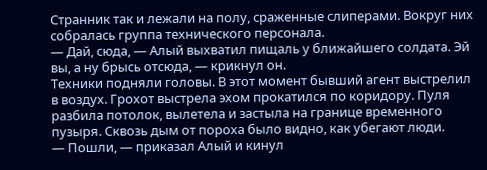Странник так и лежали на полу, сраженные слиперами. Вокруг них собралась группа технического персонала.
— Дай, сюда, — Алый выхватил пищаль у ближайшего солдата. Эй вы, а ну брысь отсюда, — крикнул он.
Техники подняли головы. В этот момент бывший агент выстрелил в воздух. Грохот выстрела эхом прокатился по коридору. Пуля разбила потолок, вылетела и застыла на границе временного пузыря. Сквозь дым от пороха было видно, как убегают люди.
— Пошли, — приказал Алый и кинул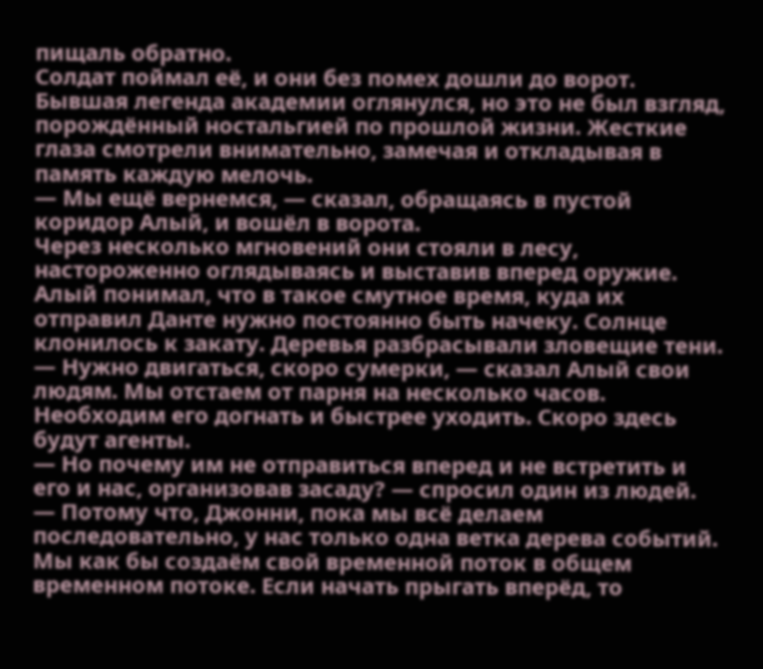пищаль обратно.
Солдат поймал её, и они без помех дошли до ворот. Бывшая легенда академии оглянулся, но это не был взгляд, порождённый ностальгией по прошлой жизни. Жесткие глаза смотрели внимательно, замечая и откладывая в память каждую мелочь.
— Мы ещё вернемся, — сказал, обращаясь в пустой коридор Алый, и вошёл в ворота.
Через несколько мгновений они стояли в лесу, настороженно оглядываясь и выставив вперед оружие. Алый понимал, что в такое смутное время, куда их отправил Данте нужно постоянно быть начеку. Солнце клонилось к закату. Деревья разбрасывали зловещие тени.
— Нужно двигаться, скоро сумерки, — сказал Алый свои людям. Мы отстаем от парня на несколько часов. Необходим его догнать и быстрее уходить. Скоро здесь будут агенты.
— Но почему им не отправиться вперед и не встретить и его и нас, организовав засаду? — спросил один из людей.
— Потому что, Джонни, пока мы всё делаем последовательно, у нас только одна ветка дерева событий. Мы как бы создаём свой временной поток в общем временном потоке. Если начать прыгать вперёд, то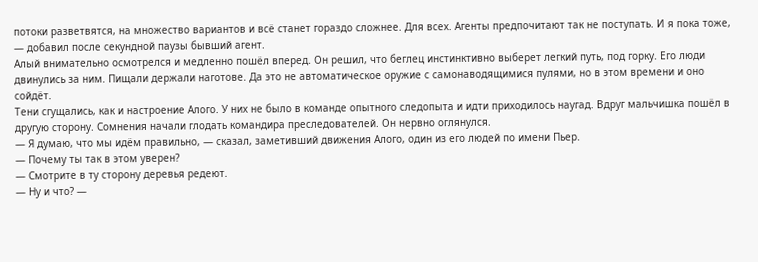потоки разветвятся, на множество вариантов и всё станет гораздо сложнее. Для всех. Агенты предпочитают так не поступать. И я пока тоже, — добавил после секундной паузы бывший агент.
Алый внимательно осмотрелся и медленно пошёл вперед. Он решил, что беглец инстинктивно выберет легкий путь, под горку. Его люди двинулись за ним. Пищали держали наготове. Да это не автоматическое оружие с самонаводящимися пулями, но в этом времени и оно сойдёт.
Тени сгущались, как и настроение Алого. У них не было в команде опытного следопыта и идти приходилось наугад. Вдруг мальчишка пошёл в другую сторону. Сомнения начали глодать командира преследователей. Он нервно оглянулся.
— Я думаю, что мы идём правильно, — сказал, заметивший движения Алого, один из его людей по имени Пьер.
— Почему ты так в этом уверен?
— Смотрите в ту сторону деревья редеют.
— Ну и что? —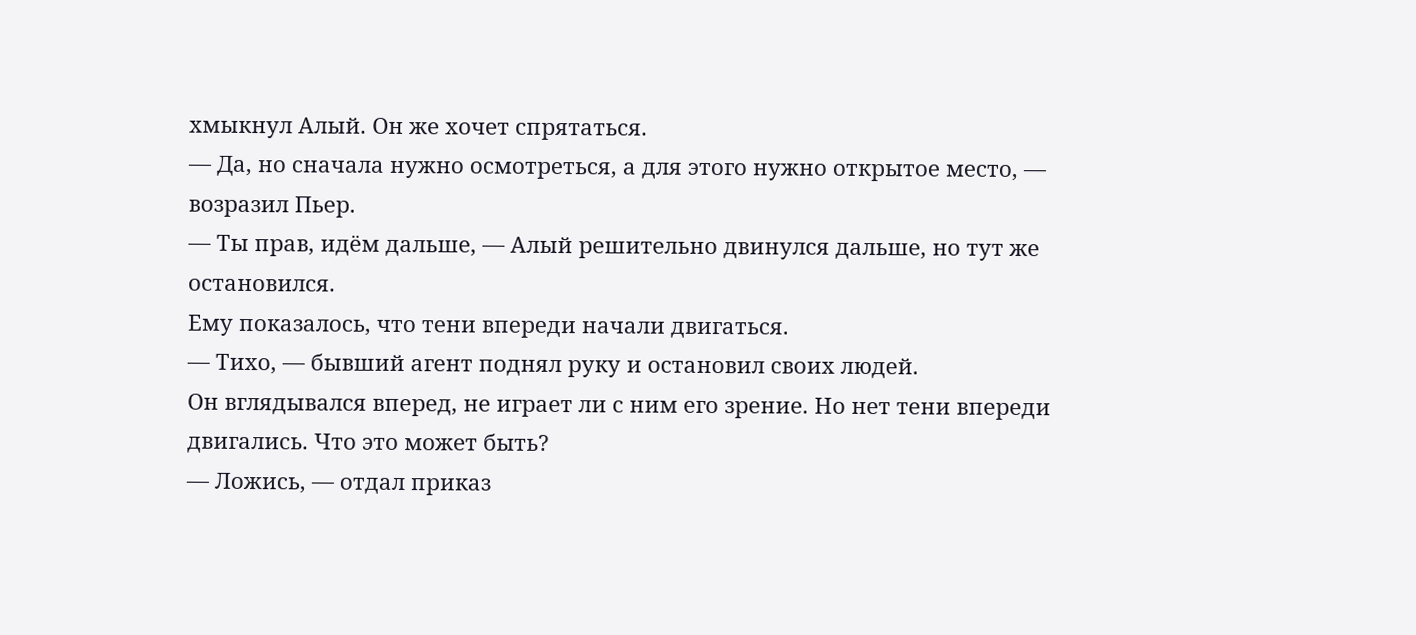хмыкнул Алый. Он же хочет спрятаться.
— Да, но сначала нужно осмотреться, а для этого нужно открытое место, — возразил Пьер.
— Ты прав, идём дальше, — Алый решительно двинулся дальше, но тут же остановился.
Ему показалось, что тени впереди начали двигаться.
— Тихо, — бывший агент поднял руку и остановил своих людей.
Он вглядывался вперед, не играет ли с ним его зрение. Но нет тени впереди двигались. Что это может быть?
— Ложись, — отдал приказ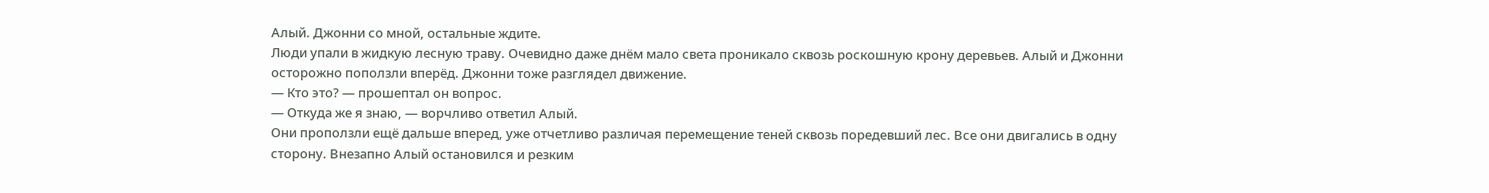Алый. Джонни со мной, остальные ждите.
Люди упали в жидкую лесную траву. Очевидно даже днём мало света проникало сквозь роскошную крону деревьев. Алый и Джонни осторожно поползли вперёд. Джонни тоже разглядел движение.
— Кто это? — прошептал он вопрос.
— Откуда же я знаю, — ворчливо ответил Алый.
Они проползли ещё дальше вперед, уже отчетливо различая перемещение теней сквозь поредевший лес. Все они двигались в одну сторону. Внезапно Алый остановился и резким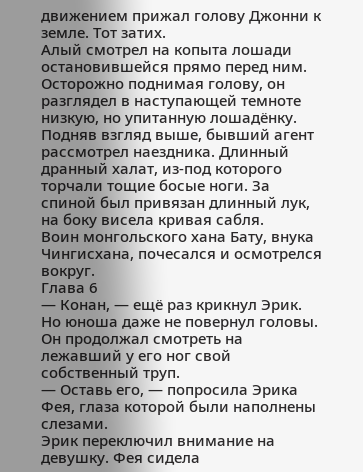движением прижал голову Джонни к земле. Тот затих.
Алый смотрел на копыта лошади остановившейся прямо перед ним. Осторожно поднимая голову, он разглядел в наступающей темноте низкую, но упитанную лошадёнку. Подняв взгляд выше, бывший агент рассмотрел наездника. Длинный дранный халат, из-под которого торчали тощие босые ноги. За спиной был привязан длинный лук, на боку висела кривая сабля.
Воин монгольского хана Бату, внука Чингисхана, почесался и осмотрелся вокруг.
Глава 6
— Конан, — ещё раз крикнул Эрик.
Но юноша даже не повернул головы. Он продолжал смотреть на лежавший у его ног свой собственный труп.
— Оставь его, — попросила Эрика Фея, глаза которой были наполнены слезами.
Эрик переключил внимание на девушку. Фея сидела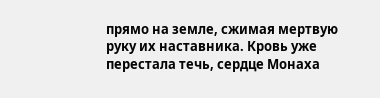прямо на земле, сжимая мертвую руку их наставника. Кровь уже перестала течь, сердце Монаха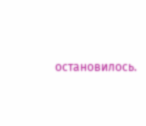остановилось.